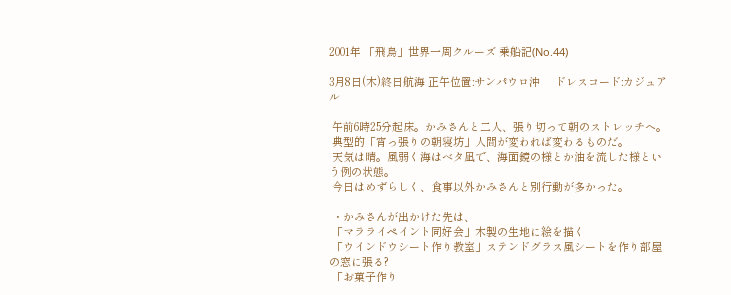2001年 「飛鳥」世界一周クルーズ 乗船記(No.44)

3月8日(木)終日航海 正午位置:サンパウロ沖     ドレスコード:カジュアル

 午前6時25分起床。かみさんと二人、張り切って朝のストレッチへ。
 典型的「宵っ張りの朝寝坊」人間が変われば変わるものだ。
 天気は晴。風弱く海はベタ凪で、海面鏡の様とか油を流した様という例の状態。
 今日はめずらしく、食事以外かみさんと別行動が多かった。

 ・かみさんが出かけた先は、
 「マラライペイント同好会」木製の生地に絵を描く
 「ウインドウシート作り教室」ステンドグラス風シートを作り部屋の窓に張る?
 「お菓子作り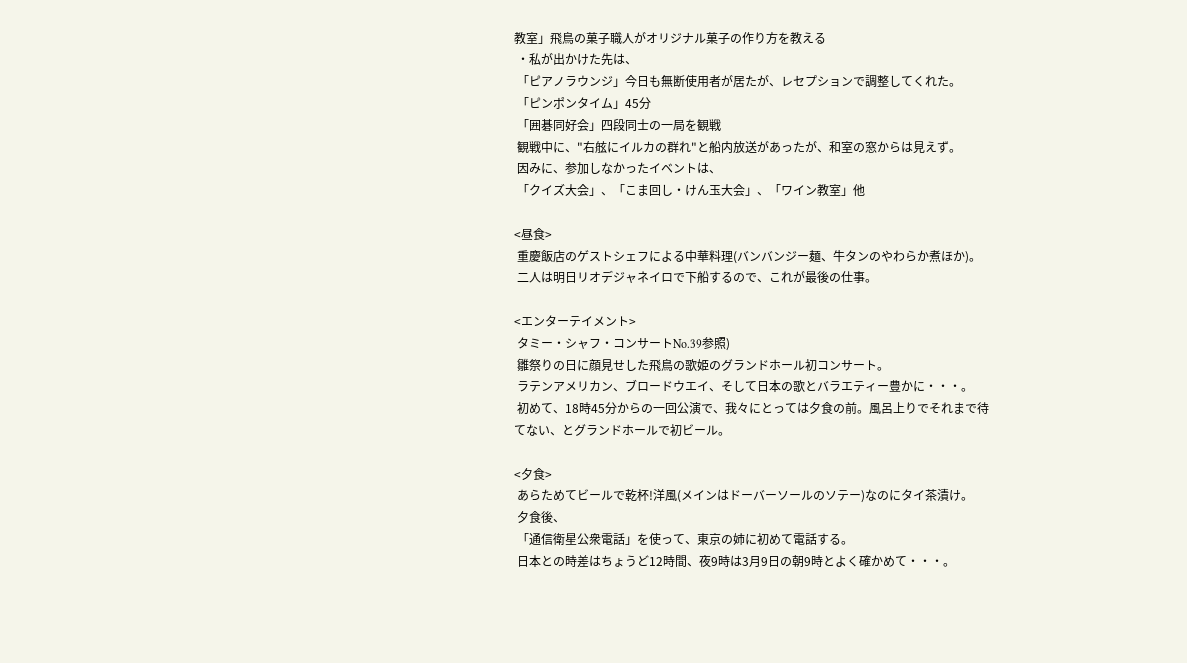教室」飛鳥の菓子職人がオリジナル菓子の作り方を教える
 ・私が出かけた先は、
 「ピアノラウンジ」今日も無断使用者が居たが、レセプションで調整してくれた。
 「ピンポンタイム」45分
 「囲碁同好会」四段同士の一局を観戦
 観戦中に、"右舷にイルカの群れ"と船内放送があったが、和室の窓からは見えず。
 因みに、参加しなかったイベントは、
 「クイズ大会」、「こま回し・けん玉大会」、「ワイン教室」他

<昼食>
 重慶飯店のゲストシェフによる中華料理(バンバンジー麺、牛タンのやわらか煮ほか)。
 二人は明日リオデジャネイロで下船するので、これが最後の仕事。

<エンターテイメント>
 タミー・シャフ・コンサートNo.39参照)
 雛祭りの日に顔見せした飛鳥の歌姫のグランドホール初コンサート。
 ラテンアメリカン、ブロードウエイ、そして日本の歌とバラエティー豊かに・・・。
 初めて、18時45分からの一回公演で、我々にとっては夕食の前。風呂上りでそれまで待
てない、とグランドホールで初ビール。

<夕食>
 あらためてビールで乾杯!洋風(メインはドーバーソールのソテー)なのにタイ茶漬け。
 夕食後、
 「通信衛星公衆電話」を使って、東京の姉に初めて電話する。
 日本との時差はちょうど12時間、夜9時は3月9日の朝9時とよく確かめて・・・。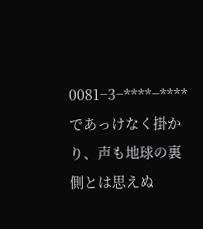0081−3−****−****であっけなく掛かり、声も地球の裏側とは思えぬ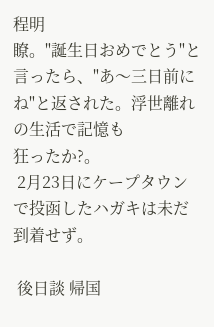程明
瞭。"誕生日おめでとう"と言ったら、"あ〜三日前にね"と返された。浮世離れの生活で記憶も
狂ったか?。
 2月23日にケープタウンで投函したハガキは未だ到着せず。

 後日談 帰国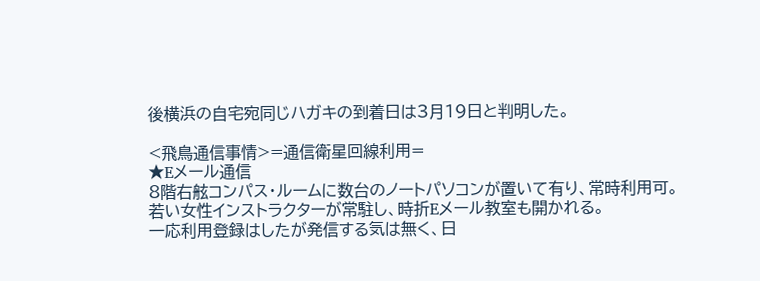後横浜の自宅宛同じハガキの到着日は3月19日と判明した。

<飛鳥通信事情>=通信衛星回線利用=
★Eメール通信
8階右舷コンパス・ルームに数台のノートパソコンが置いて有り、常時利用可。
若い女性インストラクターが常駐し、時折Eメール教室も開かれる。
一応利用登録はしたが発信する気は無く、日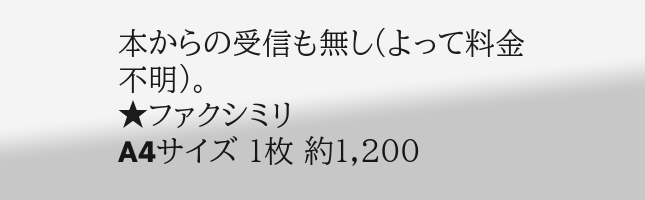本からの受信も無し(よって料金不明)。
★ファクシミリ
A4サイズ 1枚 約1,200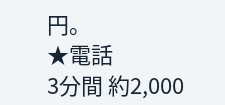円。
★電話
3分間 約2,000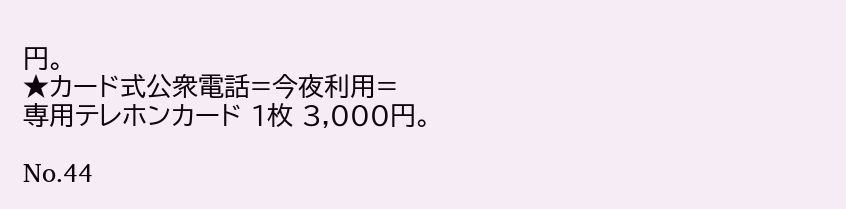円。
★カード式公衆電話=今夜利用=
専用テレホンカード 1枚 3,000円。

No.44